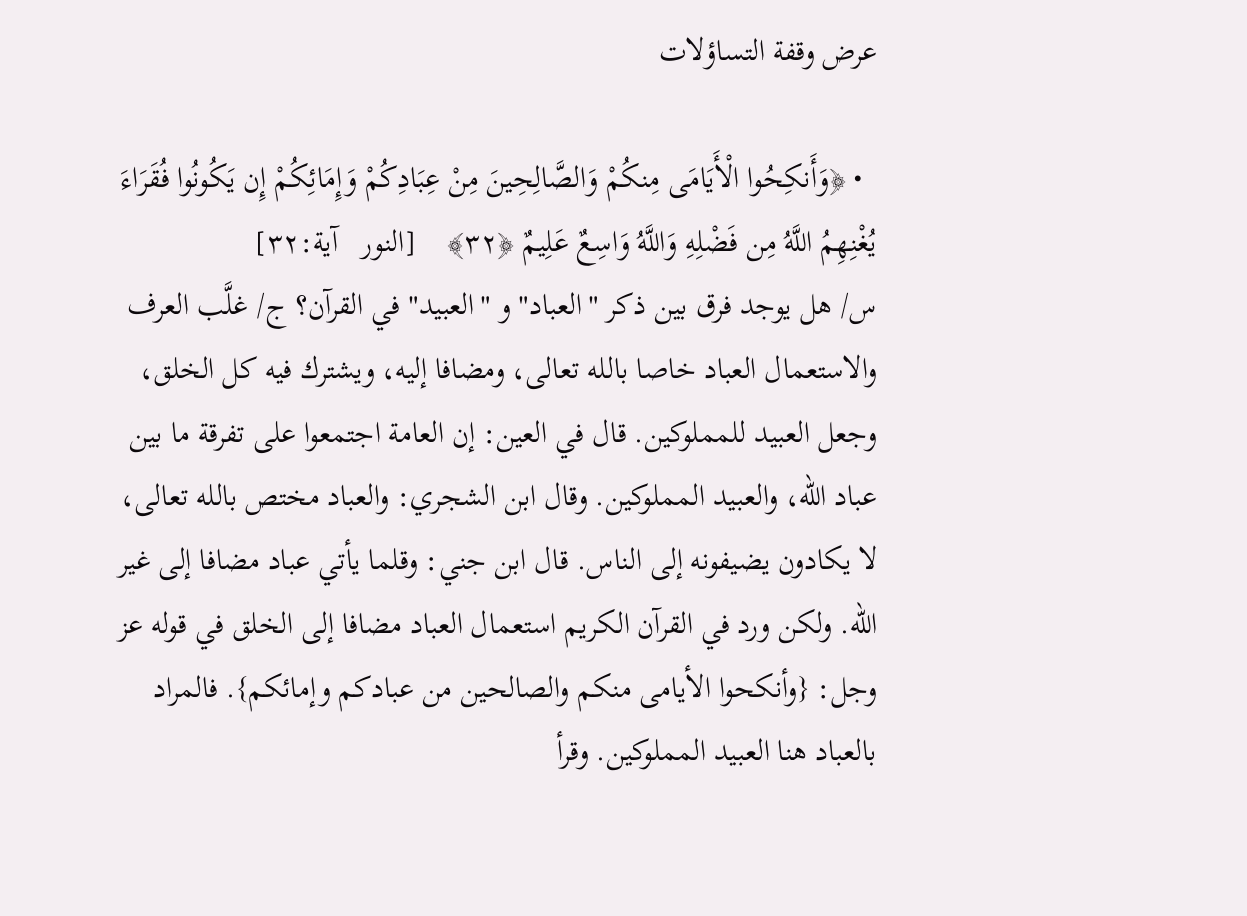عرض وقفة التساؤلات

  • ﴿وَأَنكِحُوا الْأَيَامَى مِنكُمْ وَالصَّالِحِينَ مِنْ عِبَادِكُمْ وَإِمَائِكُمْ إِن يَكُونُوا فُقَرَاءَ يُغْنِهِمُ اللَّهُ مِن فَضْلِهِ وَاللَّهُ وَاسِعٌ عَلِيمٌ ﴿٣٢﴾    [النور   آية:٣٢]
س/ هل يوجد فرق بين ذكر "العباد" و "العبيد" في القرآن؟ ج/ غلَّب العرف والاستعمال العباد خاصا بالله تعالى، ومضافا إليه، ويشترك فيه كل الخلق، وجعل العبيد للمملوكين. قال في العين: إن العامة اجتمعوا على تفرقة ما بين عباد الله، والعبيد المملوكين. وقال ابن الشجري: والعباد مختص بالله تعالى، لا يكادون يضيفونه إلى الناس. قال ابن جني: وقلما يأتي عباد مضافا إلى غير الله. ولكن ورد في القرآن الكريم استعمال العباد مضافا إلى الخلق في قوله عز وجل: {وأنكحوا الأيامى منكم والصالحين من عبادكم وإمائكم}. فالمراد بالعباد هنا العبيد المملوكين. وقرأ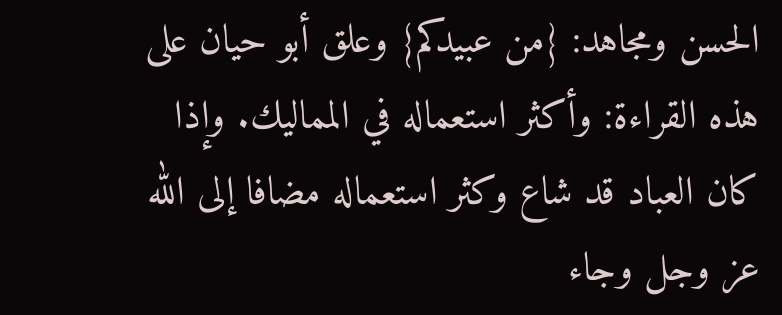الحسن ومجاهد: {من عبيدكم} وعلق أبو حيان على هذه القراءة: وأكثر استعماله في المماليك. وإذا كان العباد قد شاع وكثر استعماله مضافا إلى الله عز وجل وجاء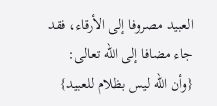العبيد مصروفا إلى الأرقاء، فقد جاء مضافا إلى الله تعالى: {وأن الله ليس بظلام للعبيد}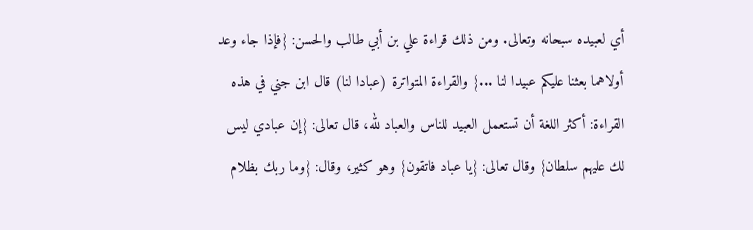أي لعبيده سبحانه وتعالى. ومن ذلك قراءة علي بن أبي طالب والحسن: {فإذا جاء وعد أولاهما بعثنا عليكم عبيدا لنا ...} والقراءة المتواترة (عبادا لنا) قال ابن جني في هذه القراءة: أكثر اللغة أن تستعمل العبيد للناس والعباد لله، قال تعالى: {إن عبادي ليس لك عليهم سلطان} وقال تعالى: {يا عباد فاتقون} وهو كثير، وقال: {وما ربك بظلام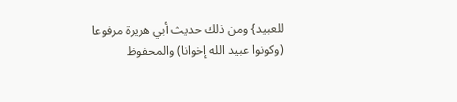للعبيد} ومن ذلك حديث أبي هريرة مرفوعا (وكونوا عبيد الله إخوانا) والمحفوظ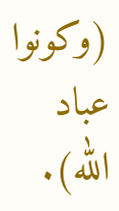(وكونوا عباد الله).